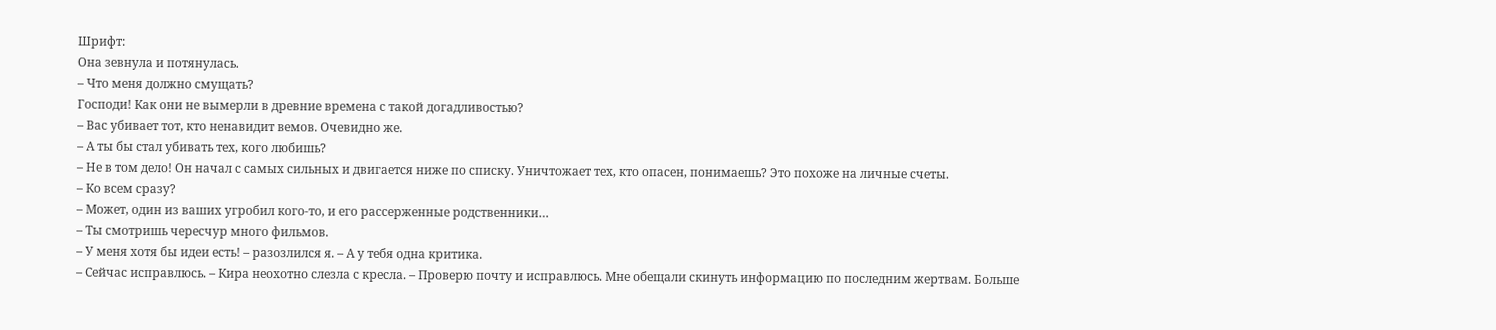Шрифт:
Она зевнула и потянулась.
– Что меня должно смущать?
Господи! Как они не вымерли в древние времена с такой догадливостью?
– Вас убивает тот, кто ненавидит вемов. Очевидно же.
– А ты бы стал убивать тех, кого любишь?
– Не в том дело! Он начал с самых сильных и двигается ниже по списку. Уничтожает тех, кто опасен, понимаешь? Это похоже на личные счеты.
– Ко всем сразу?
– Может, один из ваших угробил кого-то, и его рассерженные родственники…
– Ты смотришь чересчур много фильмов.
– У меня хотя бы идеи есть! – разозлился я. – А у тебя одна критика.
– Сейчас исправлюсь. – Кира неохотно слезла с кресла. – Проверю почту и исправлюсь. Мне обещали скинуть информацию по последним жертвам. Больше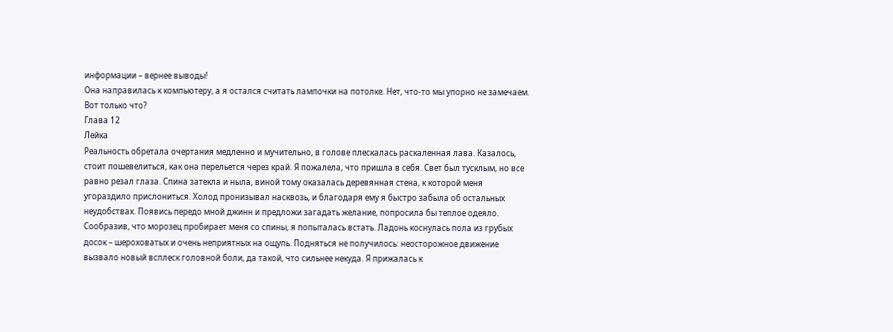информации – вернее выводы!
Она направилась к компьютеру, а я остался считать лампочки на потолке. Нет, что-то мы упорно не замечаем. Вот только что?
Глава 12
Лейка
Реальность обретала очертания медленно и мучительно, в голове плескалась раскаленная лава. Казалось, стоит пошевелиться, как она перельется через край. Я пожалела, что пришла в себя. Свет был тусклым, но все равно резал глаза. Спина затекла и ныла, виной тому оказалась деревянная стена, к которой меня угораздило прислониться. Холод пронизывал насквозь, и благодаря ему я быстро забыла об остальных неудобствах. Появись передо мной джинн и предложи загадать желание, попросила бы теплое одеяло.
Сообразив, что морозец пробирает меня со спины, я попыталась встать. Ладонь коснулась пола из грубых досок – шероховатых и очень неприятных на ощупь. Подняться не получилось: неосторожное движение вызвало новый всплеск головной боли, да такой, что сильнее некуда. Я прижалась к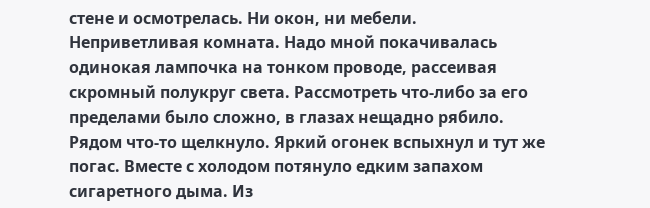стене и осмотрелась. Ни окон, ни мебели. Неприветливая комната. Надо мной покачивалась одинокая лампочка на тонком проводе, рассеивая скромный полукруг света. Рассмотреть что-либо за его пределами было сложно, в глазах нещадно рябило.
Рядом что-то щелкнуло. Яркий огонек вспыхнул и тут же погас. Вместе с холодом потянуло едким запахом сигаретного дыма. Из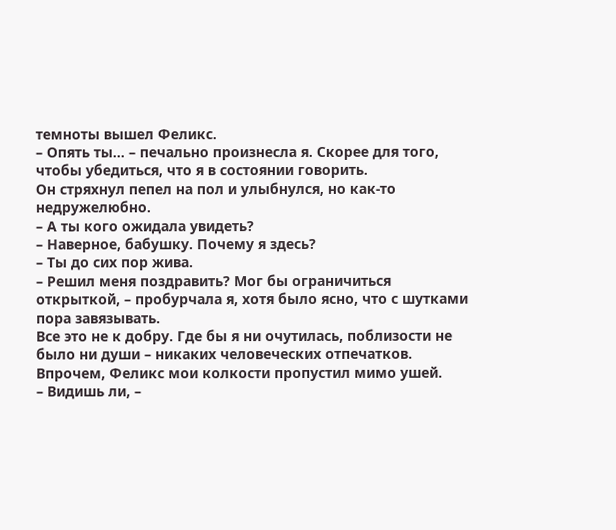темноты вышел Феликс.
– Опять ты… – печально произнесла я. Скорее для того, чтобы убедиться, что я в состоянии говорить.
Он стряхнул пепел на пол и улыбнулся, но как-то недружелюбно.
– А ты кого ожидала увидеть?
– Наверное, бабушку. Почему я здесь?
– Ты до сих пор жива.
– Решил меня поздравить? Мог бы ограничиться открыткой, – пробурчала я, хотя было ясно, что с шутками пора завязывать.
Все это не к добру. Где бы я ни очутилась, поблизости не было ни души – никаких человеческих отпечатков. Впрочем, Феликс мои колкости пропустил мимо ушей.
– Видишь ли, –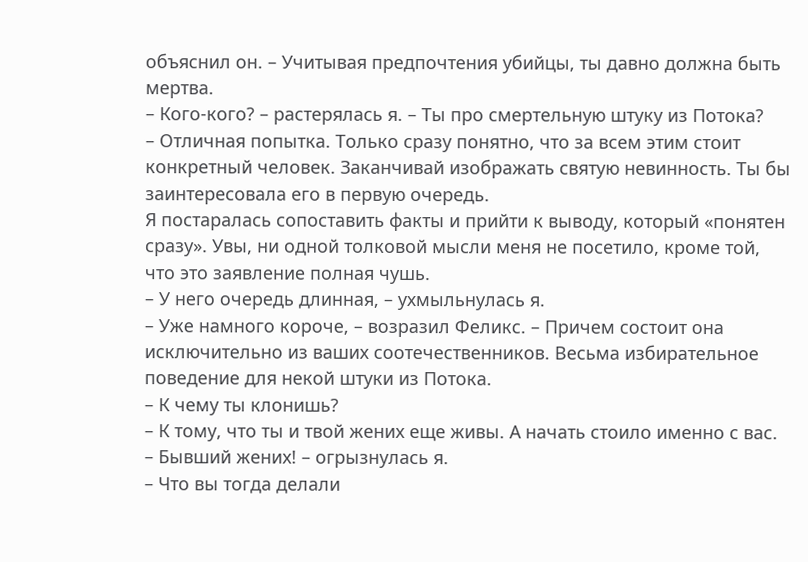объяснил он. – Учитывая предпочтения убийцы, ты давно должна быть мертва.
– Кого-кого? – растерялась я. – Ты про смертельную штуку из Потока?
– Отличная попытка. Только сразу понятно, что за всем этим стоит конкретный человек. Заканчивай изображать святую невинность. Ты бы заинтересовала его в первую очередь.
Я постаралась сопоставить факты и прийти к выводу, который «понятен сразу». Увы, ни одной толковой мысли меня не посетило, кроме той, что это заявление полная чушь.
– У него очередь длинная, – ухмыльнулась я.
– Уже намного короче, – возразил Феликс. – Причем состоит она исключительно из ваших соотечественников. Весьма избирательное поведение для некой штуки из Потока.
– К чему ты клонишь?
– К тому, что ты и твой жених еще живы. А начать стоило именно с вас.
– Бывший жених! – огрызнулась я.
– Что вы тогда делали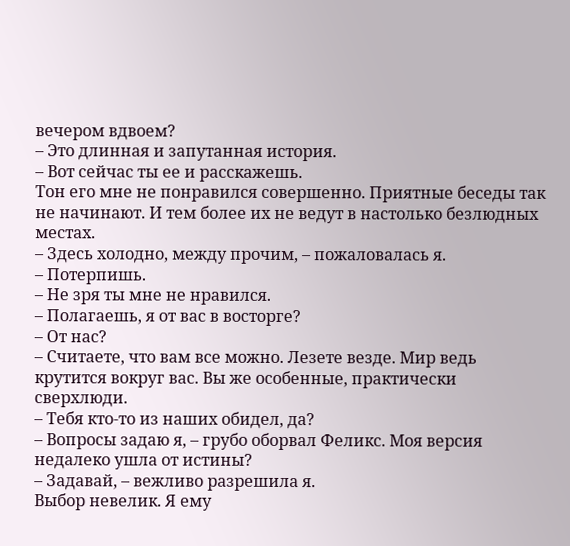вечером вдвоем?
– Это длинная и запутанная история.
– Вот сейчас ты ее и расскажешь.
Тон его мне не понравился совершенно. Приятные беседы так не начинают. И тем более их не ведут в настолько безлюдных местах.
– Здесь холодно, между прочим, – пожаловалась я.
– Потерпишь.
– Не зря ты мне не нравился.
– Полагаешь, я от вас в восторге?
– От нас?
– Считаете, что вам все можно. Лезете везде. Мир ведь крутится вокруг вас. Вы же особенные, практически сверхлюди.
– Тебя кто-то из наших обидел, да?
– Вопросы задаю я, – грубо оборвал Феликс. Моя версия недалеко ушла от истины?
– Задавай, – вежливо разрешила я.
Выбор невелик. Я ему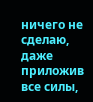ничего не сделаю, даже приложив все силы,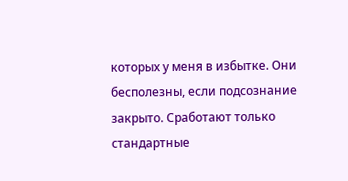которых у меня в избытке. Они бесполезны, если подсознание закрыто. Сработают только стандартные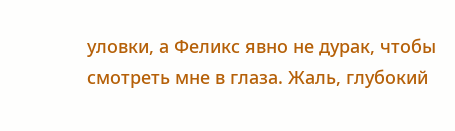уловки, а Феликс явно не дурак, чтобы смотреть мне в глаза. Жаль, глубокий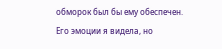обморок был бы ему обеспечен. Его эмоции я видела, но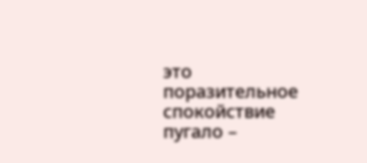это поразительное спокойствие пугало –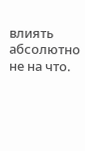влиять абсолютно не на что.